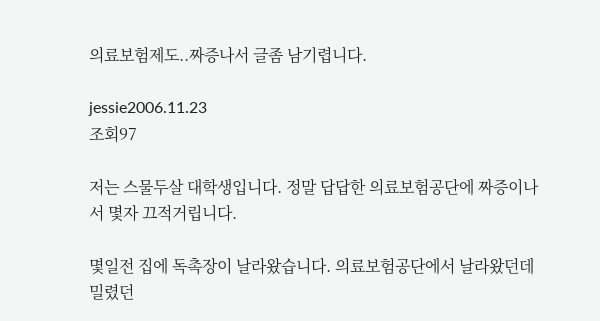의료보험제도..짜증나서 글좀 남기렵니다.

jessie2006.11.23
조회97

저는 스물두살 대학생입니다. 정말 답답한 의료보험공단에 짜증이나서 몇자 끄적거립니다.

몇일전 집에 독촉장이 날라왔습니다. 의료보험공단에서 날라왔던데 밀렸던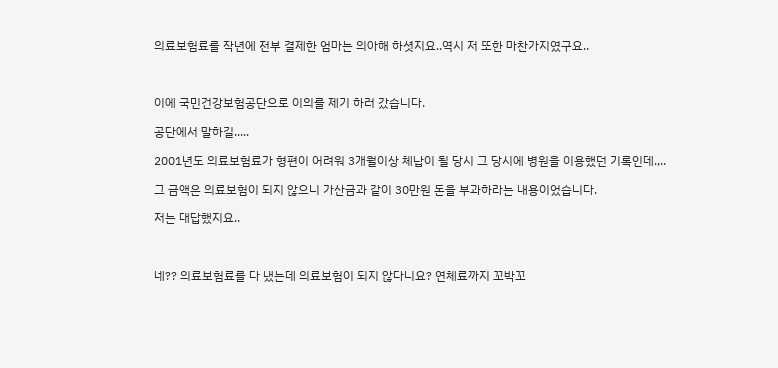의료보험료를 작년에 전부 결제한 엄마는 의아해 하셧지요..역시 저 또한 마찬가지였구요..



이에 국민건강보험공단으로 이의를 제기 하러 갔습니다.

공단에서 말하길.....

2001년도 의료보험료가 형편이 어려워 3개월이상 체납이 될 당시 그 당시에 병원을 이용했던 기록인데.,..

그 금액은 의료보험이 되지 않으니 가산금과 같이 30만원 돈을 부과하라는 내용이었습니다.

저는 대답했지요..



네?? 의료보험료를 다 냈는데 의료보험이 되지 않다니요? 연체료까지 꼬박꼬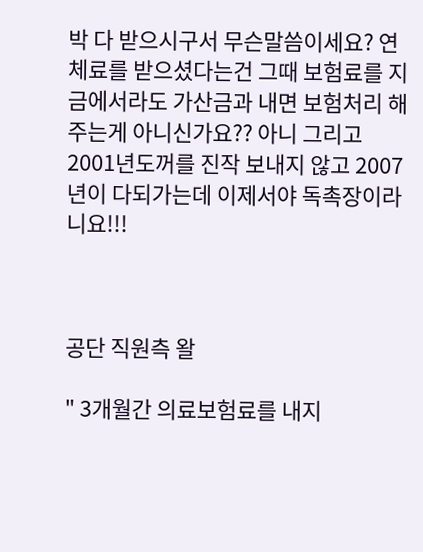박 다 받으시구서 무슨말씀이세요? 연체료를 받으셨다는건 그때 보험료를 지금에서라도 가산금과 내면 보험처리 해주는게 아니신가요?? 아니 그리고 2001년도꺼를 진작 보내지 않고 2007년이 다되가는데 이제서야 독촉장이라니요!!!



공단 직원측 왈

" 3개월간 의료보험료를 내지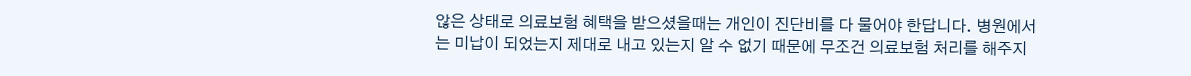않은 상태로 의료보험 혜택을 받으셨을때는 개인이 진단비를 다 물어야 한답니다. 병원에서는 미납이 되었는지 제대로 내고 있는지 알 수 없기 때문에 무조건 의료보험 처리를 해주지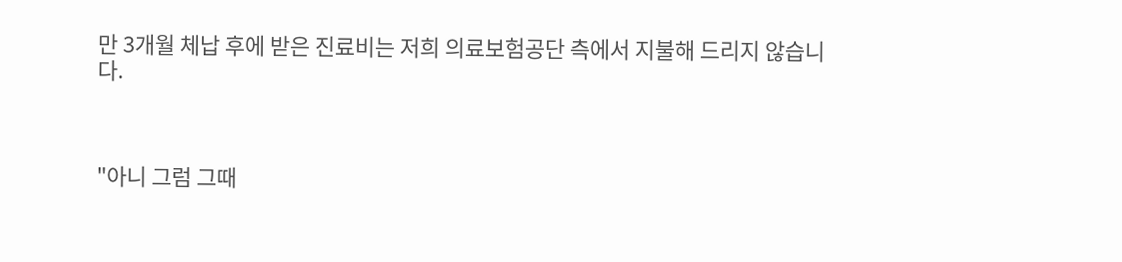만 3개월 체납 후에 받은 진료비는 저희 의료보험공단 측에서 지불해 드리지 않습니다.



"아니 그럼 그때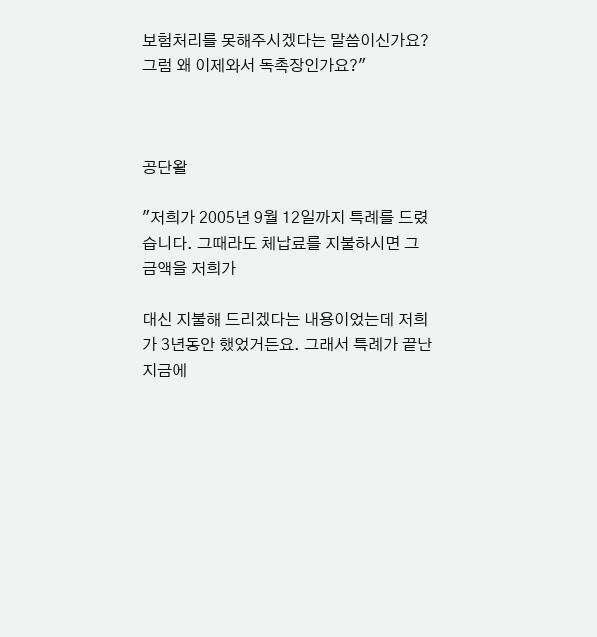보험처리를 못해주시겠다는 말씀이신가요? 그럼 왜 이제와서 독촉장인가요?"



공단왈

"저희가 2005년 9월 12일까지 특례를 드렸습니다. 그때라도 체납료를 지불하시면 그 금액을 저희가

대신 지불해 드리겠다는 내용이었는데 저희가 3년동안 했었거든요. 그래서 특례가 끝난 지금에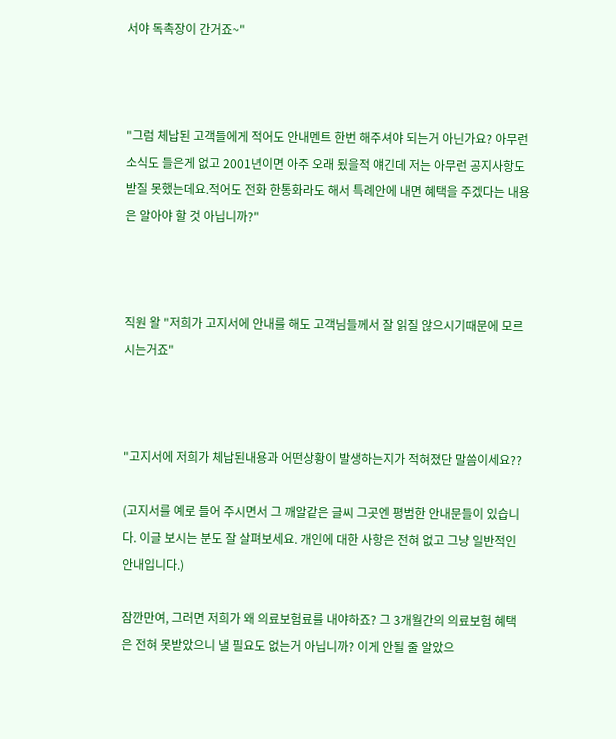서야 독촉장이 간거죠~"



"그럼 체납된 고객들에게 적어도 안내멘트 한번 해주셔야 되는거 아닌가요? 아무런 소식도 들은게 없고 2001년이면 아주 오래 됬을적 얘긴데 저는 아무런 공지사항도 받질 못했는데요.적어도 전화 한통화라도 해서 특례안에 내면 혜택을 주겠다는 내용은 알아야 할 것 아닙니까?"



직원 왈 "저희가 고지서에 안내를 해도 고객님들께서 잘 읽질 않으시기때문에 모르시는거죠"



"고지서에 저희가 체납된내용과 어떤상황이 발생하는지가 적혀졌단 말씀이세요??

(고지서를 예로 들어 주시면서 그 깨알같은 글씨 그곳엔 평범한 안내문들이 있습니다. 이글 보시는 분도 잘 살펴보세요. 개인에 대한 사항은 전혀 없고 그냥 일반적인 안내입니다.)

잠깐만여, 그러면 저희가 왜 의료보험료를 내야하죠? 그 3개월간의 의료보험 혜택은 전혀 못받았으니 낼 필요도 없는거 아닙니까? 이게 안될 줄 알았으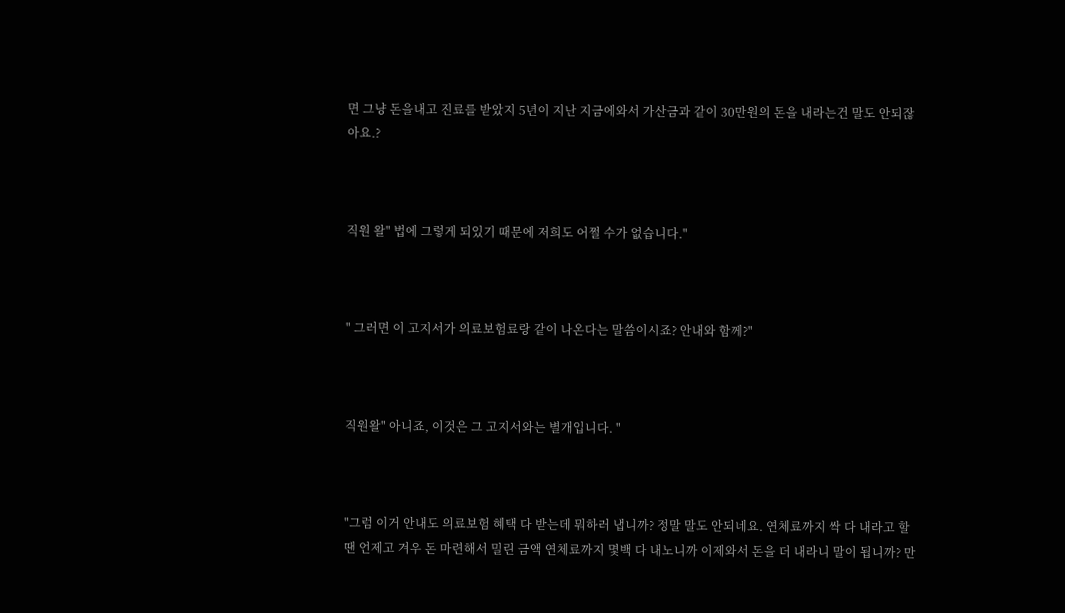면 그냥 돈을내고 진료를 받았지 5년이 지난 지금에와서 가산금과 같이 30만원의 돈을 내라는건 말도 안되잖아요.?



직원 왈" 법에 그렇게 되있기 때문에 저희도 어쩔 수가 없습니다."



" 그러면 이 고지서가 의료보험료랑 같이 나온다는 말씀이시죠? 안내와 함께?"



직원왈" 아니죠, 이것은 그 고지서와는 별개입니다. "



"그럼 이거 안내도 의료보험 혜택 다 받는데 뭐하러 냅니까? 정말 말도 안되네요. 연체료까지 싹 다 내라고 할 땐 언제고 겨우 돈 마련해서 밀린 금액 연체료까지 몇백 다 내노니까 이제와서 돈을 더 내라니 말이 됩니까? 만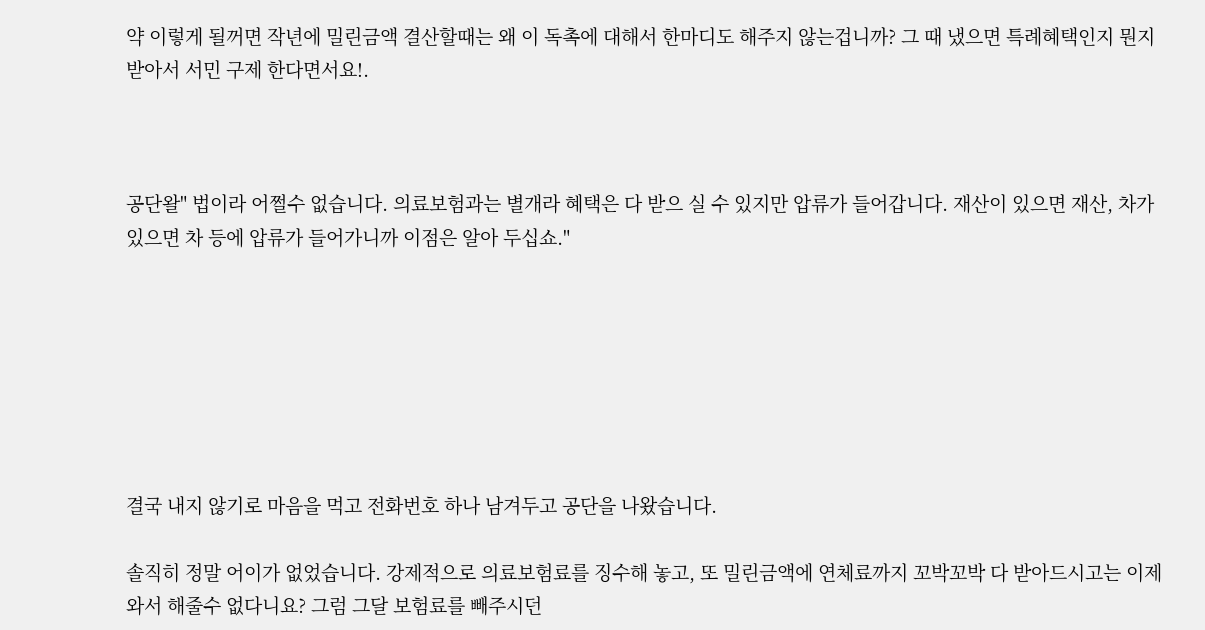약 이렇게 될꺼면 작년에 밀린금액 결산할때는 왜 이 독촉에 대해서 한마디도 해주지 않는겁니까? 그 때 냈으면 특례혜택인지 뭔지 받아서 서민 구제 한다면서요!.



공단왈" 법이라 어쩔수 없습니다. 의료보험과는 별개라 혜택은 다 받으 실 수 있지만 압류가 들어갑니다. 재산이 있으면 재산, 차가 있으면 차 등에 압류가 들어가니까 이점은 알아 두십쇼."







결국 내지 않기로 마음을 먹고 전화번호 하나 남겨두고 공단을 나왔습니다.

솔직히 정말 어이가 없었습니다. 강제적으로 의료보험료를 징수해 놓고, 또 밀린금액에 연체료까지 꼬박꼬박 다 받아드시고는 이제와서 해줄수 없다니요? 그럼 그달 보험료를 빼주시던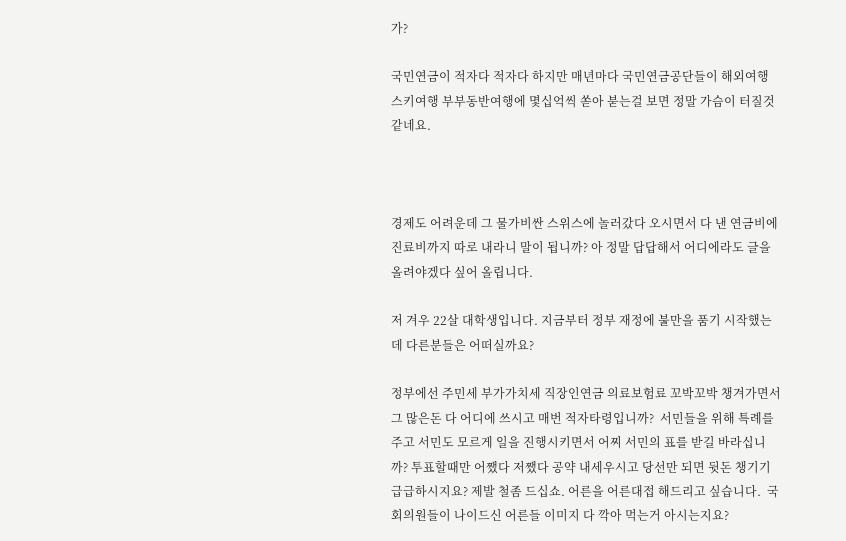가?

국민연금이 적자다 적자다 하지만 매년마다 국민연금공단들이 해외여행 스키여행 부부동반여행에 몇십억씩 쏟아 붇는걸 보면 정말 가슴이 터질것 같네요.



경제도 어려운데 그 물가비싼 스위스에 놀러갔다 오시면서 다 낸 연금비에 진료비까지 따로 내라니 말이 됩니까? 아 정말 답답해서 어디에라도 글을 올려야겠다 싶어 올립니다.

저 겨우 22살 대학생입니다. 지금부터 정부 재정에 불만을 품기 시작했는데 다른분들은 어떠실까요?

정부에선 주민세 부가가치세 직장인연금 의료보험료 꼬박꼬박 챙겨가면서 그 많은돈 다 어디에 쓰시고 매번 적자타령입니까?  서민들을 위해 특례를 주고 서민도 모르게 일을 진행시키면서 어찌 서민의 표를 받길 바라십니까? 투표할때만 어쨌다 저쨌다 공약 내세우시고 당선만 되면 뒷돈 챙기기 급급하시지요? 제발 철좀 드십쇼. 어른을 어른대접 해드리고 싶습니다.  국회의원들이 나이드신 어른들 이미지 다 깍아 먹는거 아시는지요?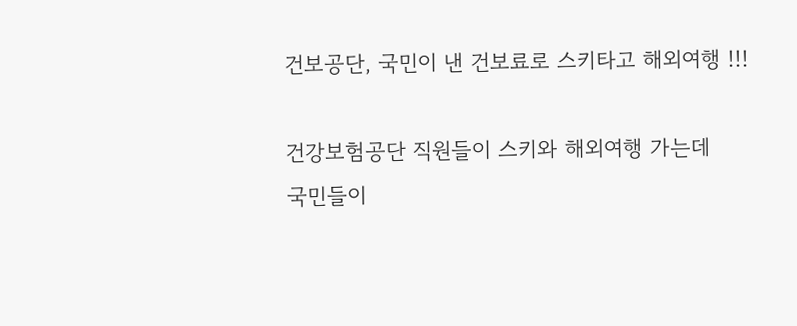건보공단, 국민이 낸 건보료로 스키타고 해외여행 !!!

건강보험공단 직원들이 스키와 해외여행 가는데
국민들이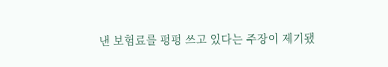낸 보험료를 펑펑 쓰고 있다는 주장이 제기됐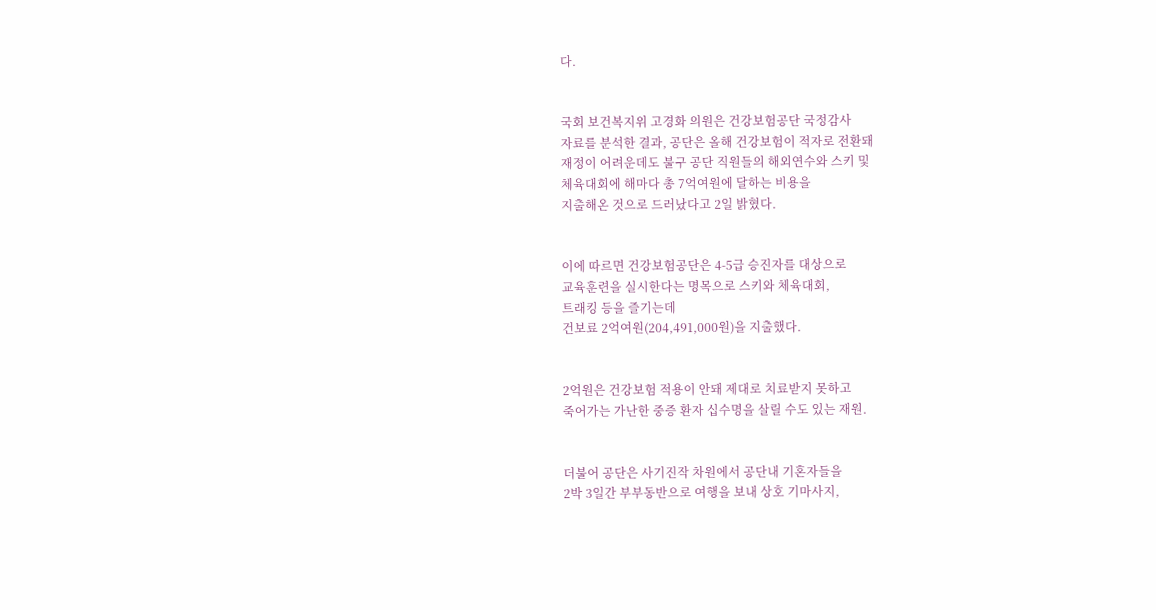다.


국회 보건복지위 고경화 의원은 건강보험공단 국정감사
자료를 분석한 결과, 공단은 올해 건강보험이 적자로 전환돼
재정이 어려운데도 불구 공단 직원들의 해외연수와 스키 및
체육대회에 해마다 총 7억여원에 달하는 비용을
지출해온 것으로 드러났다고 2일 밝혔다.


이에 따르면 건강보험공단은 4-5급 승진자를 대상으로
교육훈련을 실시한다는 명목으로 스키와 체육대회,
트래킹 등을 즐기는데
건보료 2억여원(204,491,000원)을 지출했다.


2억원은 건강보험 적용이 안돼 제대로 치료받지 못하고
죽어가는 가난한 중증 환자 십수명을 살릴 수도 있는 재원.


더불어 공단은 사기진작 차원에서 공단내 기혼자들을
2박 3일간 부부동반으로 여행을 보내 상호 기마사지,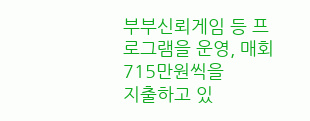부부신뢰게임 등 프로그램을 운영, 매회 715만원씩을
지출하고 있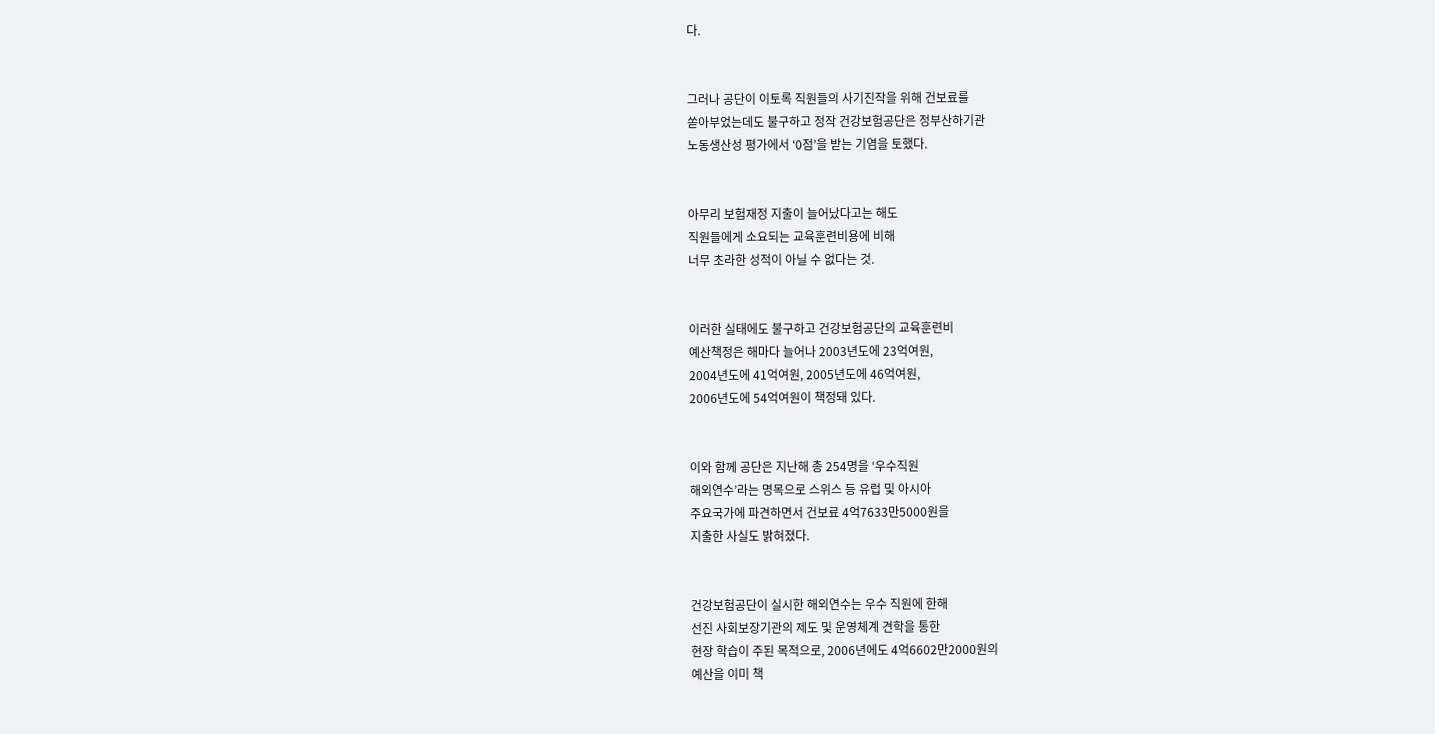다.


그러나 공단이 이토록 직원들의 사기진작을 위해 건보료를
쏟아부었는데도 불구하고 정작 건강보험공단은 정부산하기관
노동생산성 평가에서 ‘0점’을 받는 기염을 토했다.


아무리 보험재정 지출이 늘어났다고는 해도
직원들에게 소요되는 교육훈련비용에 비해
너무 초라한 성적이 아닐 수 없다는 것.


이러한 실태에도 불구하고 건강보험공단의 교육훈련비
예산책정은 해마다 늘어나 2003년도에 23억여원,
2004년도에 41억여원, 2005년도에 46억여원,
2006년도에 54억여원이 책정돼 있다.


이와 함께 공단은 지난해 총 254명을 ‘우수직원
해외연수’라는 명목으로 스위스 등 유럽 및 아시아
주요국가에 파견하면서 건보료 4억7633만5000원을
지출한 사실도 밝혀졌다.


건강보험공단이 실시한 해외연수는 우수 직원에 한해
선진 사회보장기관의 제도 및 운영체계 견학을 통한
현장 학습이 주된 목적으로, 2006년에도 4억6602만2000원의
예산을 이미 책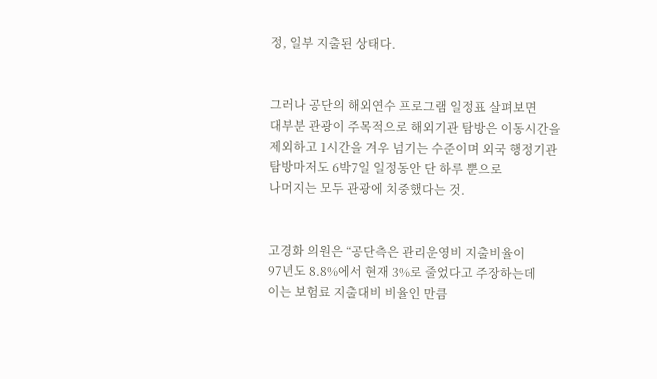정, 일부 지출된 상태다.


그러나 공단의 해외연수 프로그램 일정표 살펴보면
대부분 관광이 주목적으로 해외기관 탐방은 이동시간을
제외하고 1시간을 겨우 넘기는 수준이며 외국 행정기관
탐방마저도 6박7일 일정동안 단 하루 뿐으로
나머지는 모두 관광에 치중했다는 것.


고경화 의원은 “공단측은 관리운영비 지출비율이
97년도 8.8%에서 현재 3%로 줄었다고 주장하는데
이는 보험료 지출대비 비율인 만큼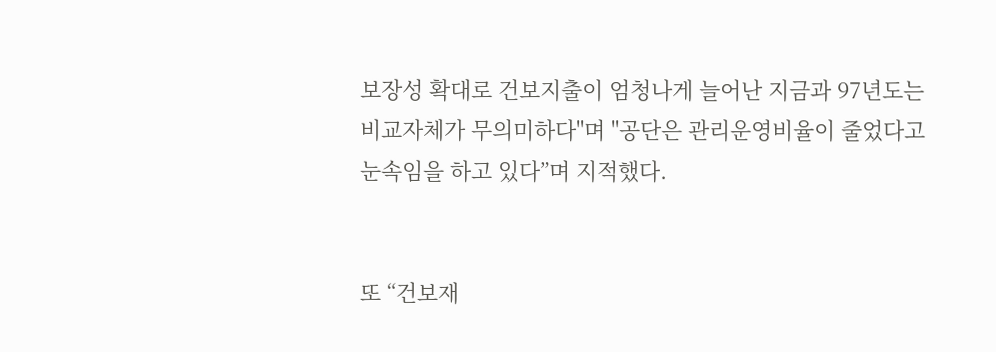보장성 확대로 건보지출이 엄청나게 늘어난 지금과 97년도는
비교자체가 무의미하다"며 "공단은 관리운영비율이 줄었다고
눈속임을 하고 있다”며 지적했다.


또 “건보재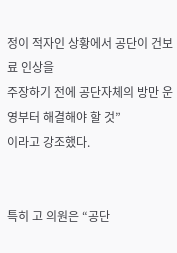정이 적자인 상황에서 공단이 건보료 인상을
주장하기 전에 공단자체의 방만 운영부터 해결해야 할 것”
이라고 강조했다.


특히 고 의원은 “공단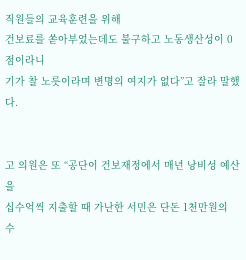직원들의 교육훈련을 위해
건보료를 쏟아부었는데도 불구하고 노동생산성이 0점이라니
기가 찰 노릇이라며 변명의 여지가 없다”고 잘라 말했다.


고 의원은 또 “공단이 건보재정에서 매년 낭비성 예산을
십수억씩 지출할 때 가난한 서민은 단돈 1천만원의
수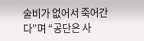술비가 없어서 죽어간다”며 “공단은 사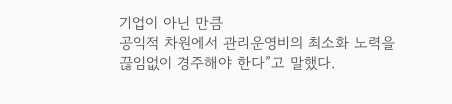기업이 아닌 만큼
공익적 차원에서 관리운영비의 최소화 노력을
끊임없이 경주해야 한다”고 말했다.